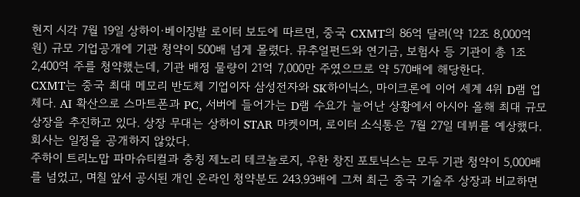현지 시각 7월 19일 상하이·베이징발 로이터 보도에 따르면, 중국 CXMT의 86억 달러(약 12조 8,000억 원) 규모 기업공개에 기관 청약이 500배 넘게 몰렸다. 뮤추얼펀드와 연기금, 보험사 등 기관이 총 1조 2,400억 주를 청약했는데, 기관 배정 물량이 21억 7,000만 주였으므로 약 570배에 해당한다.
CXMT는 중국 최대 메모리 반도체 기업이자 삼성전자와 SK하이닉스, 마이크론에 이어 세계 4위 D램 업체다. AI 확산으로 스마트폰과 PC, 서버에 들어가는 D램 수요가 늘어난 상황에서 아시아 올해 최대 규모 상장을 추진하고 있다. 상장 무대는 상하이 STAR 마켓이며, 로이터 소식통은 7월 27일 데뷔를 예상했다. 회사는 일정을 공개하지 않았다.
주하이 트리노맙 파마슈티컬과 충칭 제노리 테크놀로지, 우한 창진 포토닉스는 모두 기관 청약이 5,000배를 넘었고, 며칠 앞서 공시된 개인 온라인 청약분도 243.93배에 그쳐 최근 중국 기술주 상장과 비교하면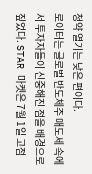청약 열기는 낮은 편이다.
로이터는 글로벌 반도체주 매도세 속에서 투자자들이 신중해진 점을 배경으로 짚었다. STAR 마켓은 7월 1일 고점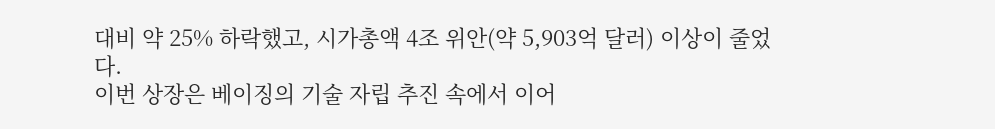대비 약 25% 하락했고, 시가총액 4조 위안(약 5,903억 달러) 이상이 줄었다.
이번 상장은 베이징의 기술 자립 추진 속에서 이어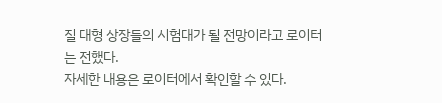질 대형 상장들의 시험대가 될 전망이라고 로이터는 전했다.
자세한 내용은 로이터에서 확인할 수 있다.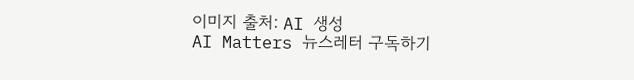이미지 출처: AI 생성
AI Matters 뉴스레터 구독하기